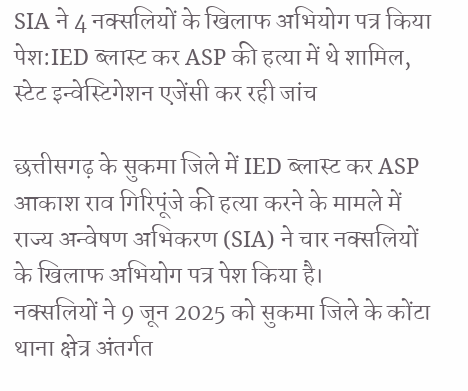SIA ने 4 नक्सलियों के खिलाफ अभियोग पत्र किया पेश:IED ब्लास्ट कर ASP की हत्या में थे शामिल, स्टेट इन्वेस्टिगेशन एजेंसी कर रही जांच

छत्तीसगढ़ के सुकमा जिले में IED ब्लास्ट कर ASP आकाश राव गिरिपूंजे की हत्या करने के मामले में राज्य अन्वेषण अभिकरण (SIA) ने चार नक्सलियों के खिलाफ अभियोग पत्र पेश किया है।
नक्सलियों ने 9 जून 2025 को सुकमा जिले के कोंटा थाना क्षेत्र अंतर्गत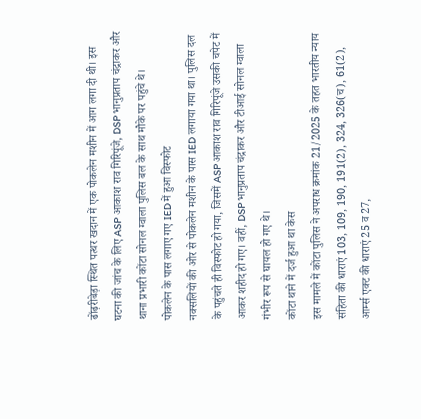ढोंढ़रीबेड़ा स्थित पत्थर खदान में एक पोकलेन मशीन में आग लगा दी थी। इस घटना की जांच के लिए ASP आकाश राव गिरिपूंजे, DSP भानुप्रताप चंद्राकर और थाना प्रभारी कोंटा सोनल ग्वाला पुलिस बल के साथ मौके पर पहुंचे थे।
पोकलेन के पास लगाए गए IED में हुआ विस्फोट
नक्सलियों की ओर से पोकलेन मशीन के पास IED लगाया गया था। पुलिस दल के पहुंचते ही विस्फोट हो गया, जिसमें ASP आकाश राव गिरिपूंजे उसकी चपेट में आकर शहीद हो गए। वहीं, DSP भानुप्रताप चंद्राकर और टीआई सोनल ग्वाला गंभीर रूप से घायल हो गए थे।
कोंटा थाने में दर्ज हुआ था केस
इस मामले में कोंटा पुलिस ने अपराध क्रमांक 21/2025 के तहत भारतीय न्याय संहिता की धाराएं 103, 109, 190, 191(2), 324, 326(च), 61(2), आर्म्स एक्ट की धाराएं 25 व 27,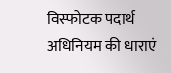विस्फोटक पदार्थ अधिनियम की धाराएं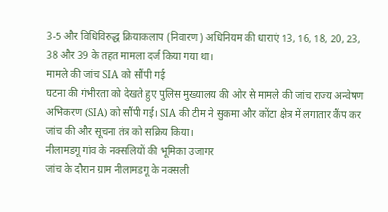3-5 और विधिविरुद्ध क्रियाकलाप (निवारण) अधिनियम की धाराएं 13, 16, 18, 20, 23, 38 और 39 के तहत मामला दर्ज किया गया था।
मामले की जांच SIA को सौंपी गई
घटना की गंभीरता को देखते हुए पुलिस मुख्यालय की ओर से मामले की जांच राज्य अन्वेषण अभिकरण (SIA) को सौंपी गई। SIA की टीम ने सुकमा और कोंटा क्षेत्र में लगातार कैंप कर जांच की और सूचना तंत्र को सक्रिय किया।
नीलामडगू गांव के नक्सलियों की भूमिका उजागर
जांच के दौरान ग्राम नीलामडगू के नक्सली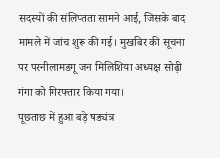सदस्यों की संलिप्तता सामने आई, जिसके बाद मामले में जांच शुरू की गई। मुखबिर की सूचना पर परनीलामडगू जन मिलिशिया अध्यक्ष सोढ़ी गंगा को गिरफ्तार किया गया।
पूछताछ में हुआ बड़े षड्यंत्र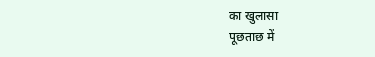का खुलासा
पूछताछ में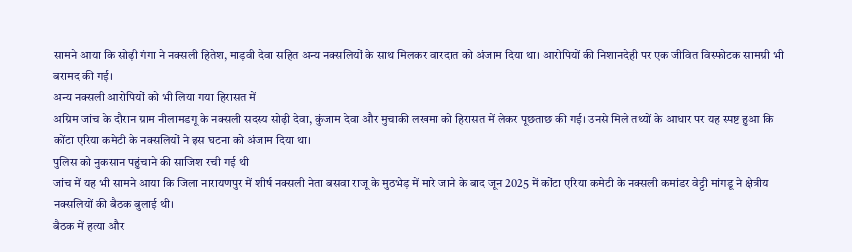सामने आया कि सोढ़ी गंगा ने नक्सली हितेश, माड़वी देवा सहित अन्य नक्सलियों के साथ मिलकर वारदात को अंजाम दिया था। आरोपियों की निशानदेही पर एक जीवित विस्फोटक सामग्री भी बरामद की गई।
अन्य नक्सली आरोपियों को भी लिया गया हिरासत में
अग्रिम जांच के दौरान ग्राम नीलामडगू के नक्सली सदस्य सोढ़ी देवा, कुंजाम देवा और मुचाकी लखमा को हिरासत में लेकर पूछताछ की गई। उनसे मिले तथ्यों के आधार पर यह स्पष्ट हुआ कि कोंटा एरिया कमेटी के नक्सलियों ने इस घटना को अंजाम दिया था।
पुलिस को नुकसान पहुंचाने की साजिश रची गई थी
जांच में यह भी सामने आया कि जिला नारायणपुर में शीर्ष नक्सली नेता बसवा राजू के मुठभेड़ में मारे जाने के बाद जून 2025 में कोंटा एरिया कमेटी के नक्सली कमांडर वेट्टी मांगडू ने क्षेत्रीय नक्सलियों की बैठक बुलाई थी।
बैठक में हत्या और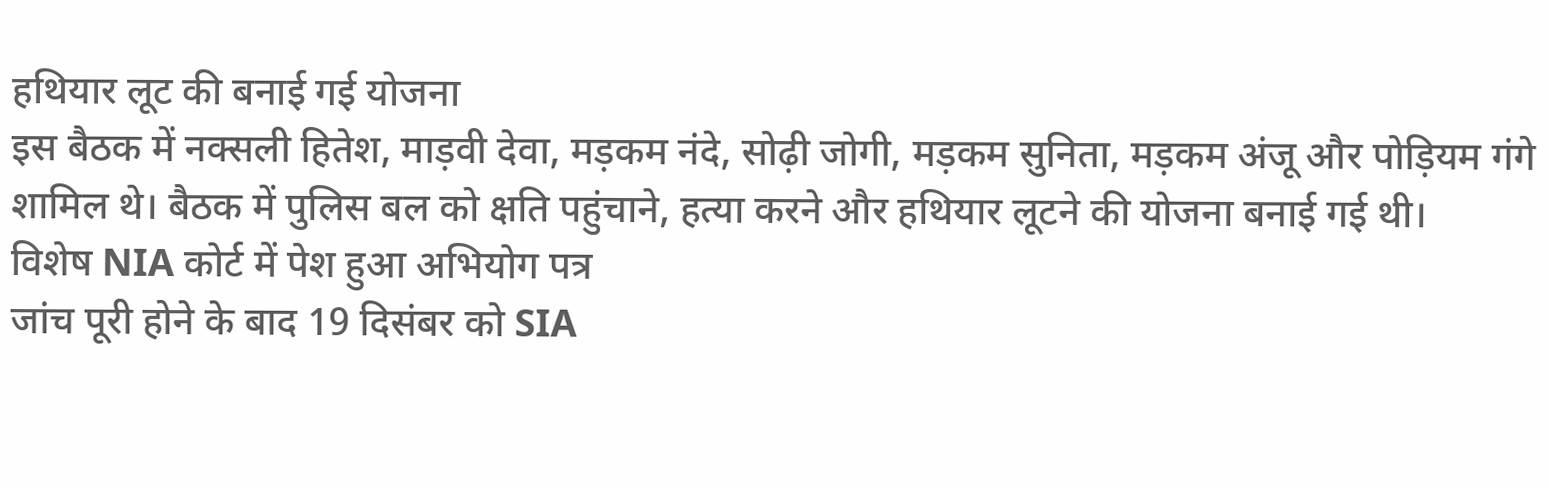हथियार लूट की बनाई गई योजना
इस बैठक में नक्सली हितेश, माड़वी देवा, मड़कम नंदे, सोढ़ी जोगी, मड़कम सुनिता, मड़कम अंजू और पोड़ियम गंगे शामिल थे। बैठक में पुलिस बल को क्षति पहुंचाने, हत्या करने और हथियार लूटने की योजना बनाई गई थी।
विशेष NIA कोर्ट में पेश हुआ अभियोग पत्र
जांच पूरी होने के बाद 19 दिसंबर को SIA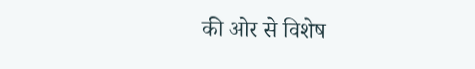की ओर से विशेष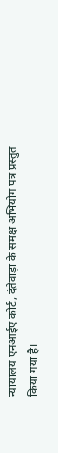न्यायालय एनआईए कोर्ट, दंतेवाड़ा के समक्ष अभियोग पत्र प्रस्तुत किया गया है।